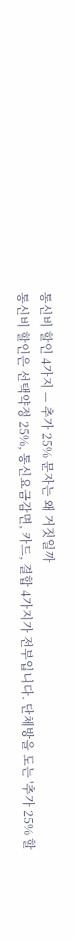통신비 할인 4가지 — 추가 25% 문자는 왜 거짓일까
통신비 할인은 선택약정 25%, 통신요금감면, 카드, 결합 4가지가 전부입니다. 단체방을 도는 '추가 25% 할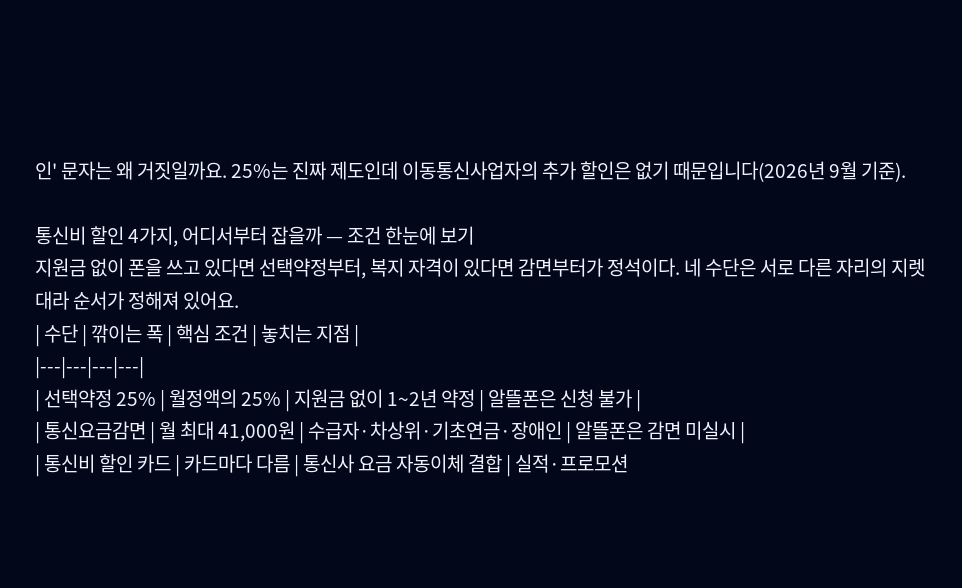인' 문자는 왜 거짓일까요. 25%는 진짜 제도인데 이동통신사업자의 추가 할인은 없기 때문입니다(2026년 9월 기준).

통신비 할인 4가지, 어디서부터 잡을까 — 조건 한눈에 보기
지원금 없이 폰을 쓰고 있다면 선택약정부터, 복지 자격이 있다면 감면부터가 정석이다. 네 수단은 서로 다른 자리의 지렛대라 순서가 정해져 있어요.
| 수단 | 깎이는 폭 | 핵심 조건 | 놓치는 지점 |
|---|---|---|---|
| 선택약정 25% | 월정액의 25% | 지원금 없이 1~2년 약정 | 알뜰폰은 신청 불가 |
| 통신요금감면 | 월 최대 41,000원 | 수급자·차상위·기초연금·장애인 | 알뜰폰은 감면 미실시 |
| 통신비 할인 카드 | 카드마다 다름 | 통신사 요금 자동이체 결합 | 실적·프로모션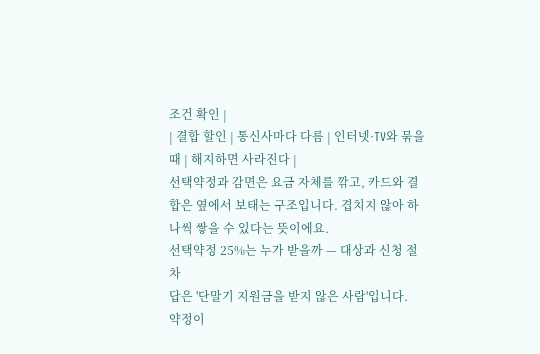조건 확인 |
| 결합 할인 | 통신사마다 다름 | 인터넷·TV와 묶을 때 | 해지하면 사라진다 |
선택약정과 감면은 요금 자체를 깎고, 카드와 결합은 옆에서 보태는 구조입니다. 겹치지 않아 하나씩 쌓을 수 있다는 뜻이에요.
선택약정 25%는 누가 받을까 — 대상과 신청 절차
답은 '단말기 지원금을 받지 않은 사람'입니다.
약정이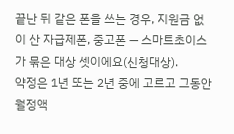끝난 뒤 같은 폰을 쓰는 경우, 지원금 없이 산 자급제폰, 중고폰 — 스마트초이스가 묶은 대상 셋이에요(신청대상).
약정은 1년 또는 2년 중에 고르고 그동안 월정액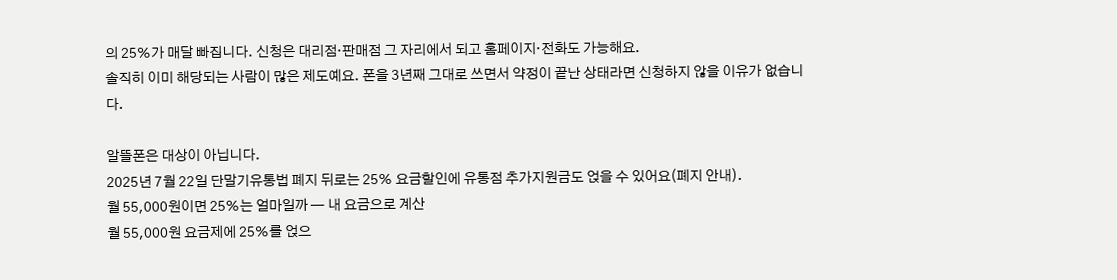의 25%가 매달 빠집니다. 신청은 대리점·판매점 그 자리에서 되고 홈페이지·전화도 가능해요.
솔직히 이미 해당되는 사람이 많은 제도예요. 폰을 3년째 그대로 쓰면서 약정이 끝난 상태라면 신청하지 않을 이유가 없습니다.

알뜰폰은 대상이 아닙니다.
2025년 7월 22일 단말기유통법 폐지 뒤로는 25% 요금할인에 유통점 추가지원금도 얹을 수 있어요(폐지 안내).
월 55,000원이면 25%는 얼마일까 — 내 요금으로 계산
월 55,000원 요금제에 25%를 얹으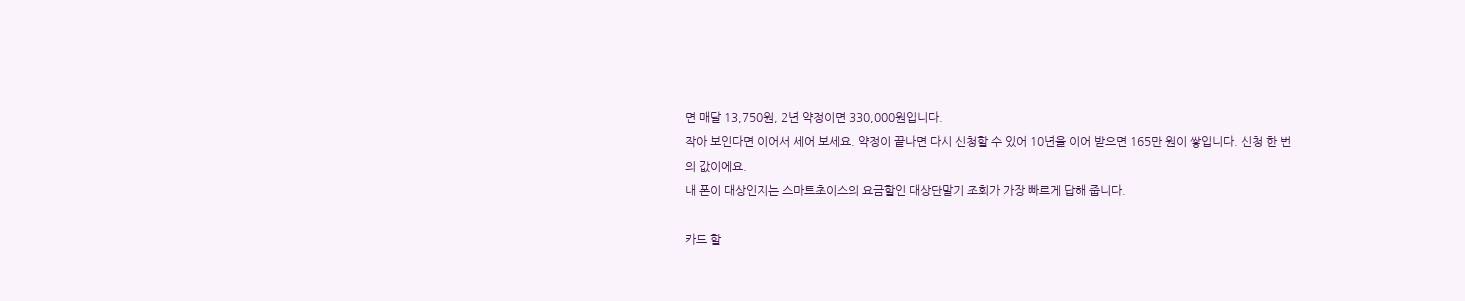면 매달 13,750원, 2년 약정이면 330,000원입니다.
작아 보인다면 이어서 세어 보세요. 약정이 끝나면 다시 신청할 수 있어 10년을 이어 받으면 165만 원이 쌓입니다. 신청 한 번의 값이에요.
내 폰이 대상인지는 스마트초이스의 요금할인 대상단말기 조회가 가장 빠르게 답해 줍니다.

카드 할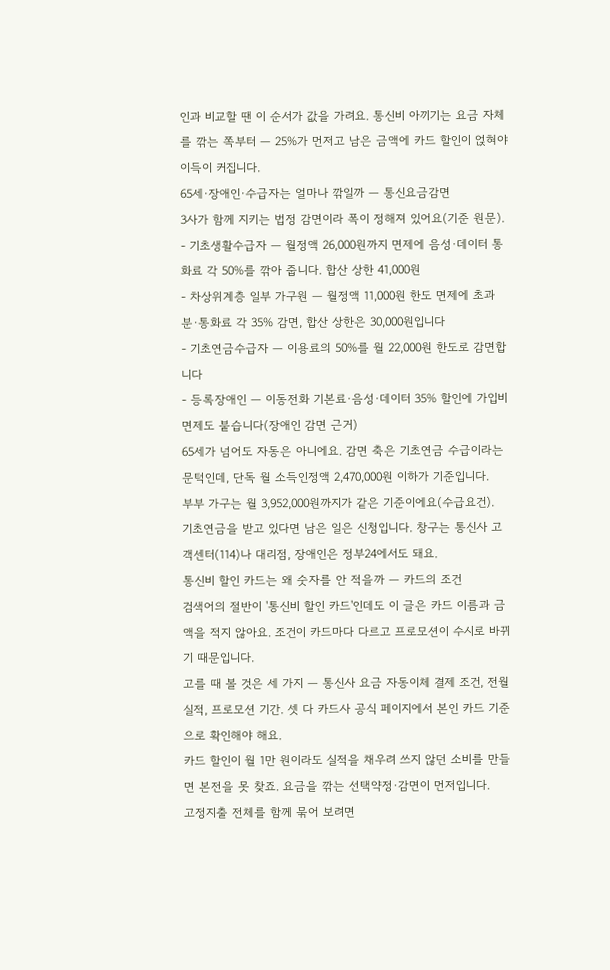인과 비교할 땐 이 순서가 값을 가려요. 통신비 아끼기는 요금 자체를 깎는 쪽부터 — 25%가 먼저고 남은 금액에 카드 할인이 얹혀야 이득이 커집니다.
65세·장애인·수급자는 얼마나 깎일까 — 통신요금감면
3사가 함께 지키는 법정 감면이라 폭이 정해져 있어요(기준 원문).
- 기초생활수급자 — 월정액 26,000원까지 면제에 음성·데이터 통화료 각 50%를 깎아 줍니다. 합산 상한 41,000원
- 차상위계층 일부 가구원 — 월정액 11,000원 한도 면제에 초과분·통화료 각 35% 감면, 합산 상한은 30,000원입니다
- 기초연금수급자 — 이용료의 50%를 월 22,000원 한도로 감면합니다
- 등록장애인 — 이동전화 기본료·음성·데이터 35% 할인에 가입비 면제도 붙습니다(장애인 감면 근거)
65세가 넘어도 자동은 아니에요. 감면 축은 기초연금 수급이라는 문턱인데, 단독 월 소득인정액 2,470,000원 이하가 기준입니다.
부부 가구는 월 3,952,000원까지가 같은 기준이에요(수급요건).
기초연금을 받고 있다면 남은 일은 신청입니다. 창구는 통신사 고객센터(114)나 대리점, 장애인은 정부24에서도 돼요.
통신비 할인 카드는 왜 숫자를 안 적을까 — 카드의 조건
검색어의 절반이 '통신비 할인 카드'인데도 이 글은 카드 이름과 금액을 적지 않아요. 조건이 카드마다 다르고 프로모션이 수시로 바뀌기 때문입니다.
고를 때 볼 것은 세 가지 — 통신사 요금 자동이체 결제 조건, 전월 실적, 프로모션 기간. 셋 다 카드사 공식 페이지에서 본인 카드 기준으로 확인해야 해요.
카드 할인이 월 1만 원이라도 실적을 채우려 쓰지 않던 소비를 만들면 본전을 못 찾죠. 요금을 깎는 선택약정·감면이 먼저입니다.
고정지출 전체를 함께 묶어 보려면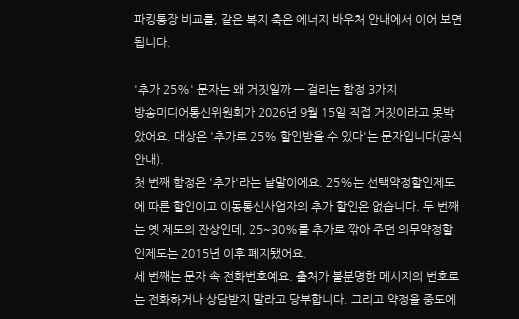파킹통장 비교를, 같은 복지 축은 에너지 바우처 안내에서 이어 보면 됩니다.

'추가 25%' 문자는 왜 거짓일까 — 걸리는 함정 3가지
방송미디어통신위원회가 2026년 9월 15일 직접 거짓이라고 못박았어요. 대상은 '추가로 25% 할인받을 수 있다'는 문자입니다(공식 안내).
첫 번째 함정은 '추가'라는 낱말이에요. 25%는 선택약정할인제도에 따른 할인이고 이동통신사업자의 추가 할인은 없습니다. 두 번째는 옛 제도의 잔상인데, 25~30%를 추가로 깎아 주던 의무약정할인제도는 2015년 이후 폐지됐어요.
세 번째는 문자 속 전화번호예요. 출처가 불분명한 메시지의 번호로는 전화하거나 상담받지 말라고 당부합니다. 그리고 약정을 중도에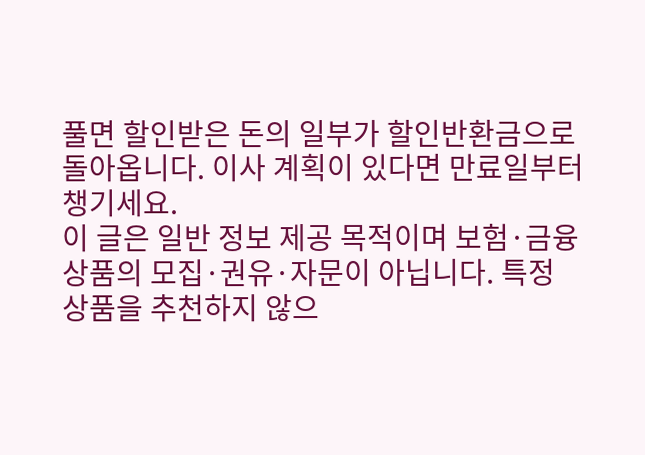풀면 할인받은 돈의 일부가 할인반환금으로 돌아옵니다. 이사 계획이 있다면 만료일부터 챙기세요.
이 글은 일반 정보 제공 목적이며 보험·금융상품의 모집·권유·자문이 아닙니다. 특정 상품을 추천하지 않으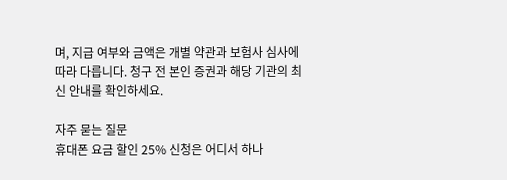며, 지급 여부와 금액은 개별 약관과 보험사 심사에 따라 다릅니다. 청구 전 본인 증권과 해당 기관의 최신 안내를 확인하세요.

자주 묻는 질문
휴대폰 요금 할인 25% 신청은 어디서 하나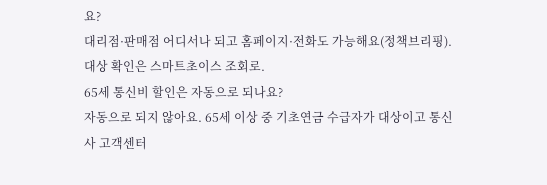요?
대리점·판매점 어디서나 되고 홈페이지·전화도 가능해요(정책브리핑). 대상 확인은 스마트초이스 조회로.
65세 통신비 할인은 자동으로 되나요?
자동으로 되지 않아요. 65세 이상 중 기초연금 수급자가 대상이고 통신사 고객센터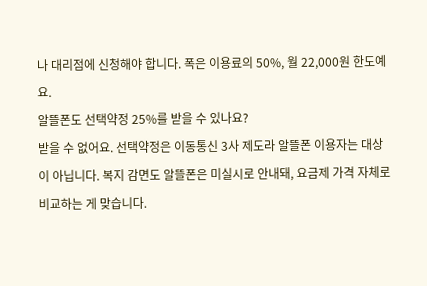나 대리점에 신청해야 합니다. 폭은 이용료의 50%, 월 22,000원 한도예요.
알뜰폰도 선택약정 25%를 받을 수 있나요?
받을 수 없어요. 선택약정은 이동통신 3사 제도라 알뜰폰 이용자는 대상이 아닙니다. 복지 감면도 알뜰폰은 미실시로 안내돼, 요금제 가격 자체로 비교하는 게 맞습니다.